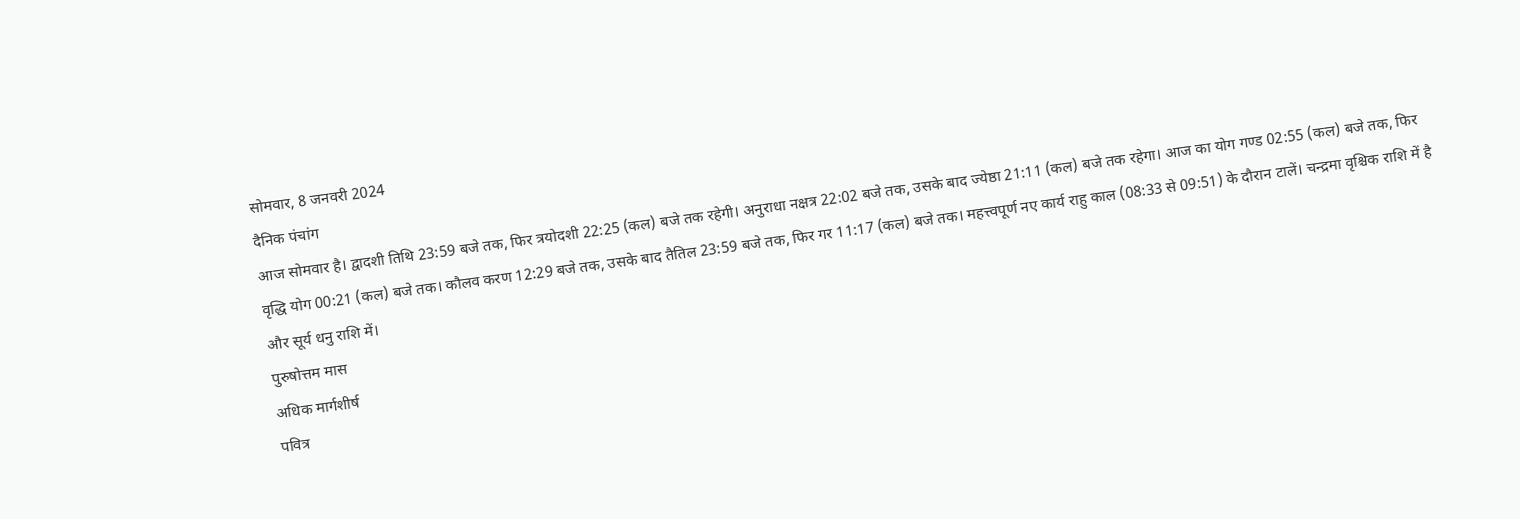सोमवार, 8 जनवरी 2024
दैनिक पंचांग
आज सोमवार है। द्वादशी तिथि 23:59 बजे तक, फिर त्रयोदशी 22:25 (कल) बजे तक रहेगी। अनुराधा नक्षत्र 22:02 बजे तक, उसके बाद ज्येष्ठा 21:11 (कल) बजे तक रहेगा। आज का योग गण्ड 02:55 (कल) बजे तक, फिर वृद्धि योग 00:21 (कल) बजे तक। कौलव करण 12:29 बजे तक, उसके बाद तैतिल 23:59 बजे तक, फिर गर 11:17 (कल) बजे तक। महत्त्वपूर्ण नए कार्य राहु काल (08:33 से 09:51) के दौरान टालें। चन्द्रमा वृश्चिक राशि में है और सूर्य धनु राशि में।
पुरुषोत्तम मास
अधिक मार्गशीर्ष
पवित्र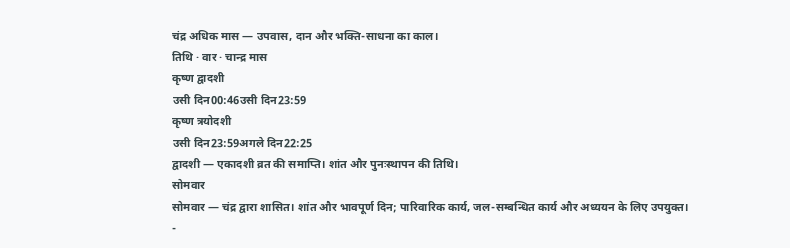चंद्र अधिक मास — उपवास, दान और भक्ति-साधना का काल।
तिथि · वार · चान्द्र मास
कृष्ण द्वादशी
उसी दिन00:46उसी दिन23:59
कृष्ण त्रयोदशी
उसी दिन23:59अगले दिन22:25
द्वादशी — एकादशी व्रत की समाप्ति। शांत और पुनःस्थापन की तिथि।
सोमवार
सोमवार — चंद्र द्वारा शासित। शांत और भावपूर्ण दिन; पारिवारिक कार्य, जल-सम्बन्धित कार्य और अध्ययन के लिए उपयुक्त।
-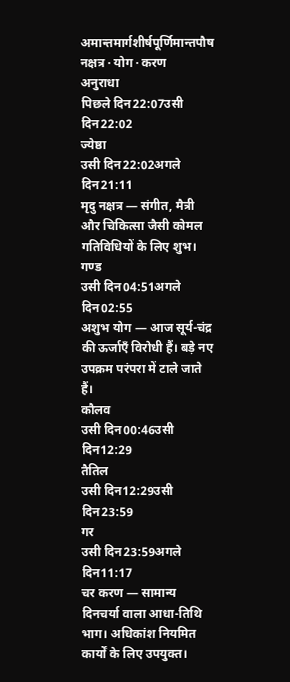अमान्तमार्गशीर्षपूर्णिमान्तपौष
नक्षत्र · योग · करण
अनुराधा
पिछले दिन22:07उसी दिन22:02
ज्येष्ठा
उसी दिन22:02अगले दिन21:11
मृदु नक्षत्र — संगीत, मैत्री और चिकित्सा जैसी कोमल गतिविधियों के लिए शुभ।
गण्ड
उसी दिन04:51अगले दिन02:55
अशुभ योग — आज सूर्य-चंद्र की ऊर्जाएँ विरोधी हैं। बड़े नए उपक्रम परंपरा में टाले जाते हैं।
कौलव
उसी दिन00:46उसी दिन12:29
तैतिल
उसी दिन12:29उसी दिन23:59
गर
उसी दिन23:59अगले दिन11:17
चर करण — सामान्य दिनचर्या वाला आधा-तिथि भाग। अधिकांश नियमित कार्यों के लिए उपयुक्त।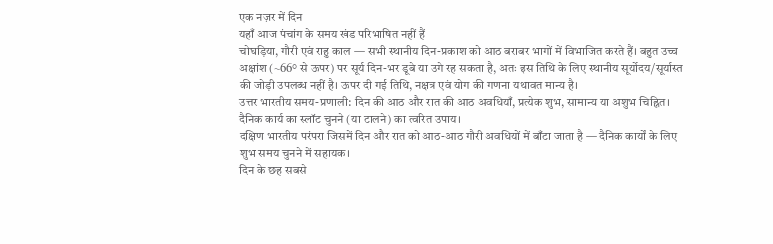एक नज़र में दिन
यहाँ आज पंचांग के समय खंड परिभाषित नहीं हैं
चोघड़िया, गौरी एवं राहु काल — सभी स्थानीय दिन-प्रकाश को आठ बराबर भागों में विभाजित करते हैं। बहुत उच्च अक्षांश (~66° से ऊपर) पर सूर्य दिन-भर डूबे या उगे रह सकता है, अतः इस तिथि के लिए स्थानीय सूर्योदय/सूर्यास्त की जोड़ी उपलब्ध नहीं है। ऊपर दी गई तिथि, नक्षत्र एवं योग की गणना यथावत मान्य है।
उत्तर भारतीय समय-प्रणाली: दिन की आठ और रात की आठ अवधियाँ, प्रत्येक शुभ, सामान्य या अशुभ चिह्नित। दैनिक कार्य का स्लॉट चुनने (या टालने) का त्वरित उपाय।
दक्षिण भारतीय परंपरा जिसमें दिन और रात को आठ-आठ गौरी अवधियों में बाँटा जाता है — दैनिक कार्यों के लिए शुभ समय चुनने में सहायक।
दिन के छह सबसे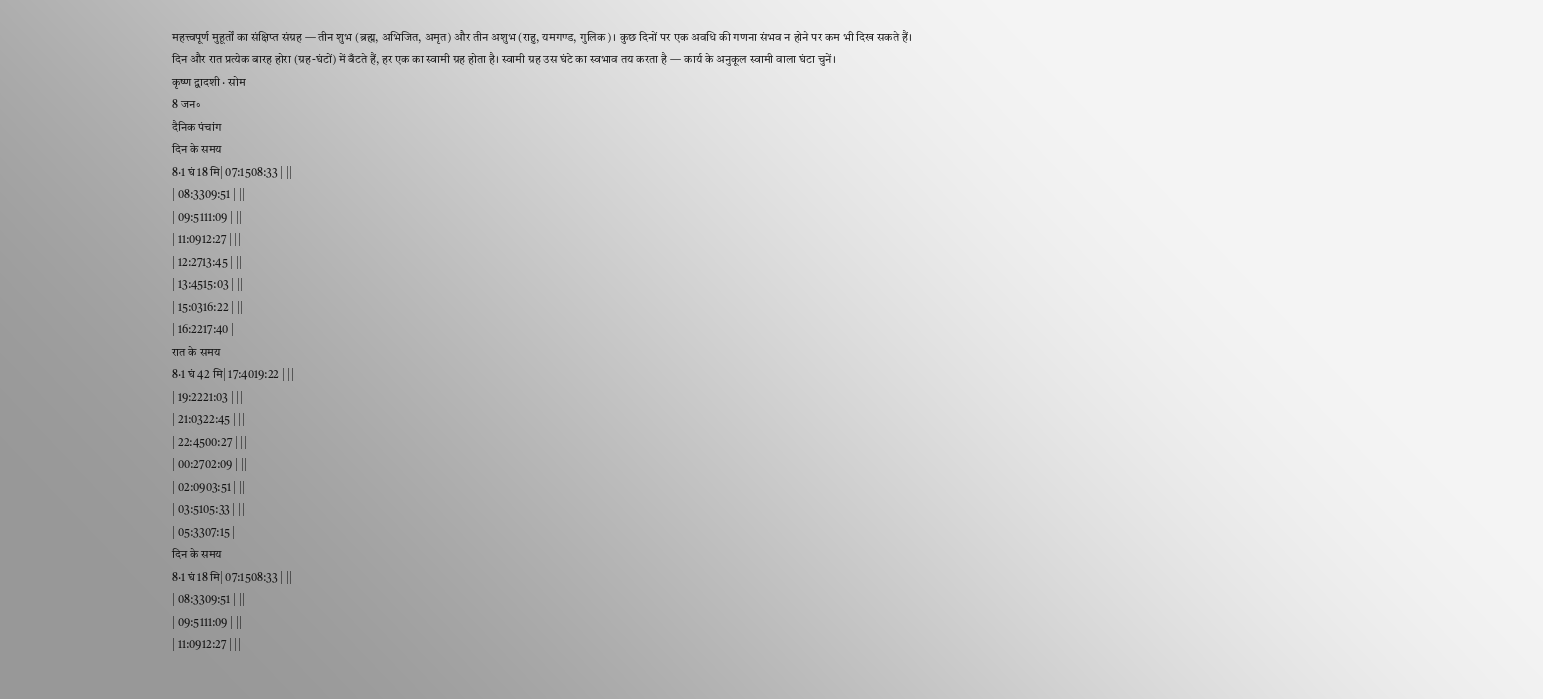महत्त्वपूर्ण मुहूर्तों का संक्षिप्त संग्रह — तीन शुभ (ब्रह्म, अभिजित, अमृत) और तीन अशुभ (राहु, यमगण्ड, गुलिक)। कुछ दिनों पर एक अवधि की गणना संभव न होने पर कम भी दिख सकते हैं।
दिन और रात प्रत्येक बारह होरा (ग्रह-घंटों) में बँटते हैं, हर एक का स्वामी ग्रह होता है। स्वामी ग्रह उस घंटे का स्वभाव तय करता है — कार्य के अनुकूल स्वामी वाला घंटा चुनें।
कृष्ण द्वादशी · सोम
8 जन॰
दैनिक पंचांग
दिन के समय
8·1 घं 18 मि| 07:1508:33 | ||
| 08:3309:51 | ||
| 09:5111:09 | ||
| 11:0912:27 | ||
| 12:2713:45 | ||
| 13:4515:03 | ||
| 15:0316:22 | ||
| 16:2217:40 |
रात के समय
8·1 घं 42 मि| 17:4019:22 | ||
| 19:2221:03 | ||
| 21:0322:45 | ||
| 22:4500:27 | ||
| 00:2702:09 | ||
| 02:0903:51 | ||
| 03:5105:33 | ||
| 05:3307:15 |
दिन के समय
8·1 घं 18 मि| 07:1508:33 | ||
| 08:3309:51 | ||
| 09:5111:09 | ||
| 11:0912:27 | ||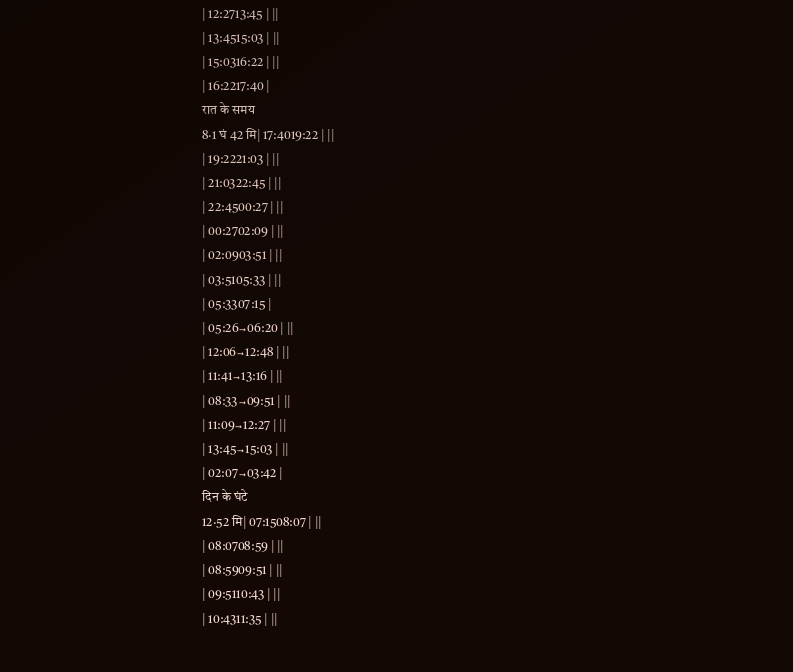| 12:2713:45 | ||
| 13:4515:03 | ||
| 15:0316:22 | ||
| 16:2217:40 |
रात के समय
8·1 घं 42 मि| 17:4019:22 | ||
| 19:2221:03 | ||
| 21:0322:45 | ||
| 22:4500:27 | ||
| 00:2702:09 | ||
| 02:0903:51 | ||
| 03:5105:33 | ||
| 05:3307:15 |
| 05:26→06:20 | ||
| 12:06→12:48 | ||
| 11:41→13:16 | ||
| 08:33→09:51 | ||
| 11:09→12:27 | ||
| 13:45→15:03 | ||
| 02:07→03:42 |
दिन के घंटे
12·52 मि| 07:1508:07 | ||
| 08:0708:59 | ||
| 08:5909:51 | ||
| 09:5110:43 | ||
| 10:4311:35 | ||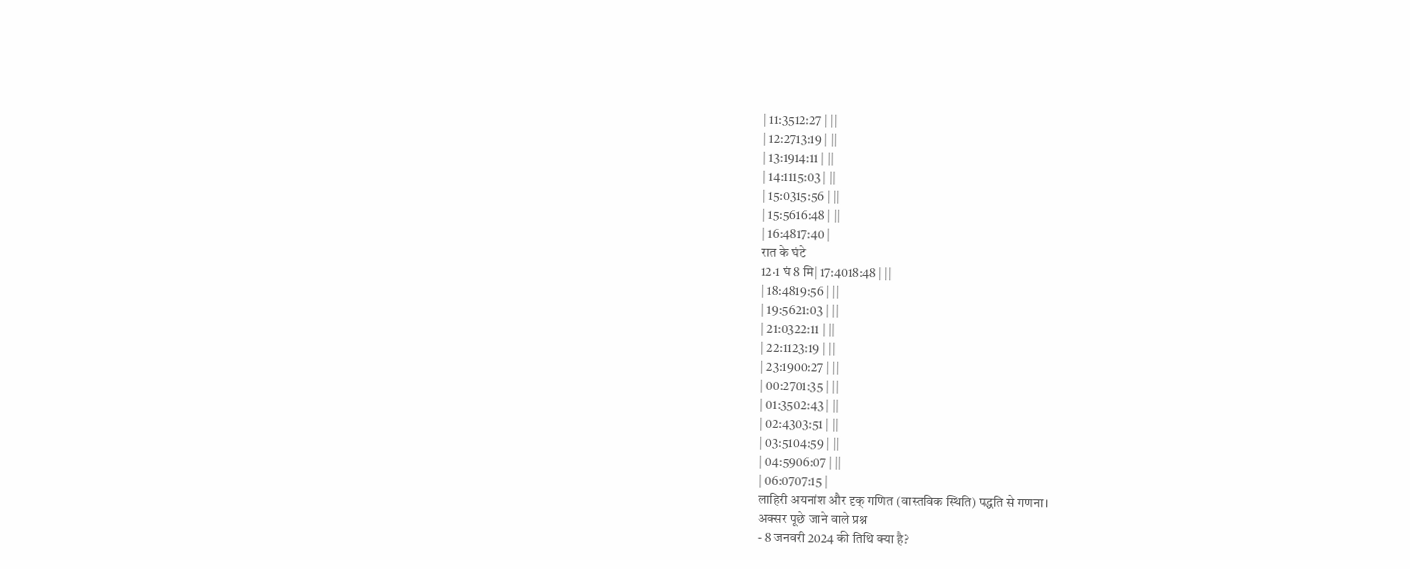| 11:3512:27 | ||
| 12:2713:19 | ||
| 13:1914:11 | ||
| 14:1115:03 | ||
| 15:0315:56 | ||
| 15:5616:48 | ||
| 16:4817:40 |
रात के घंटे
12·1 घं 8 मि| 17:4018:48 | ||
| 18:4819:56 | ||
| 19:5621:03 | ||
| 21:0322:11 | ||
| 22:1123:19 | ||
| 23:1900:27 | ||
| 00:2701:35 | ||
| 01:3502:43 | ||
| 02:4303:51 | ||
| 03:5104:59 | ||
| 04:5906:07 | ||
| 06:0707:15 |
लाहिरी अयनांश और दृक् गणित (वास्तविक स्थिति) पद्धति से गणना।
अक्सर पूछे जाने वाले प्रश्न
- 8 जनवरी 2024 की तिथि क्या है?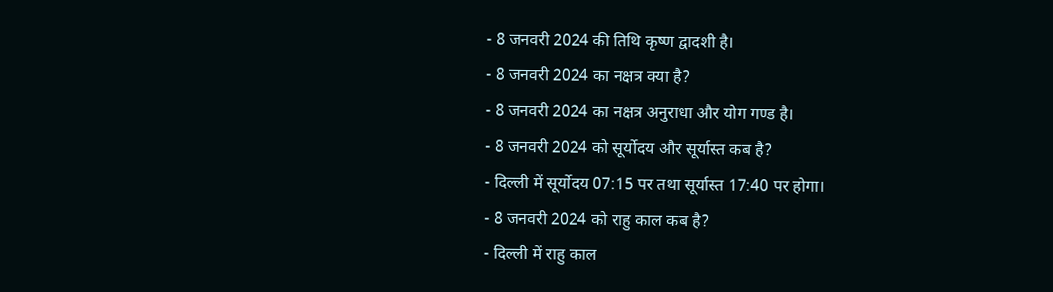- 8 जनवरी 2024 की तिथि कृष्ण द्वादशी है।
- 8 जनवरी 2024 का नक्षत्र क्या है?
- 8 जनवरी 2024 का नक्षत्र अनुराधा और योग गण्ड है।
- 8 जनवरी 2024 को सूर्योदय और सूर्यास्त कब है?
- दिल्ली में सूर्योदय 07:15 पर तथा सूर्यास्त 17:40 पर होगा।
- 8 जनवरी 2024 को राहु काल कब है?
- दिल्ली में राहु काल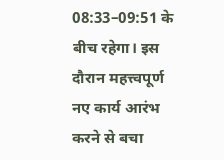08:33–09:51 के बीच रहेगा। इस दौरान महत्त्वपूर्ण नए कार्य आरंभ करने से बचा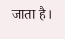जाता है।